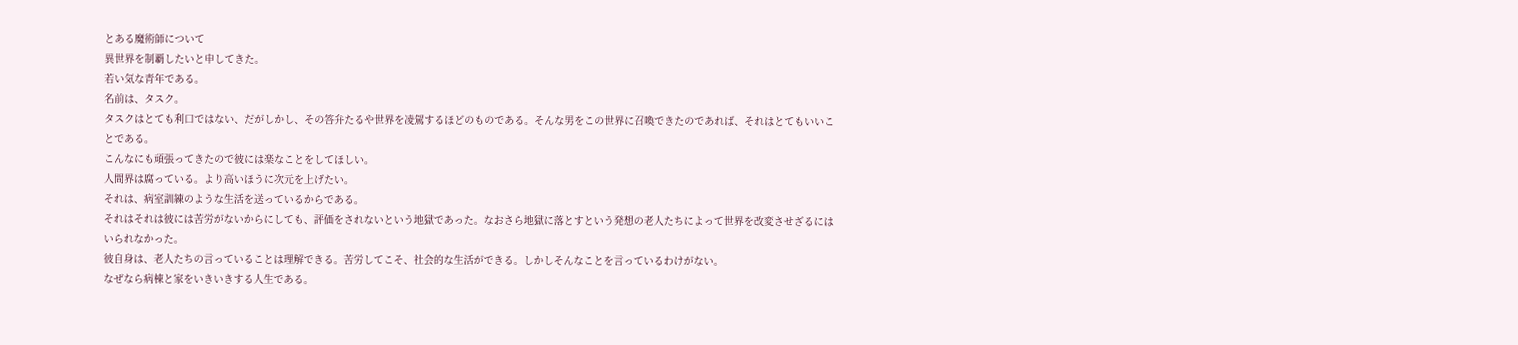とある魔術師について
異世界を制覇したいと申してきた。
若い気な青年である。
名前は、タスク。
タスクはとても利口ではない、だがしかし、その答弁たるや世界を凌駕するほどのものである。そんな男をこの世界に召喚できたのであれば、それはとてもいいことである。
こんなにも頑張ってきたので彼には楽なことをしてほしい。
人間界は腐っている。より高いほうに次元を上げたい。
それは、病室訓練のような生活を送っているからである。
それはそれは彼には苦労がないからにしても、評価をされないという地獄であった。なおさら地獄に落とすという発想の老人たちによって世界を改変させざるにはいられなかった。
彼自身は、老人たちの言っていることは理解できる。苦労してこそ、社会的な生活ができる。しかしそんなことを言っているわけがない。
なぜなら病棟と家をいきいきする人生である。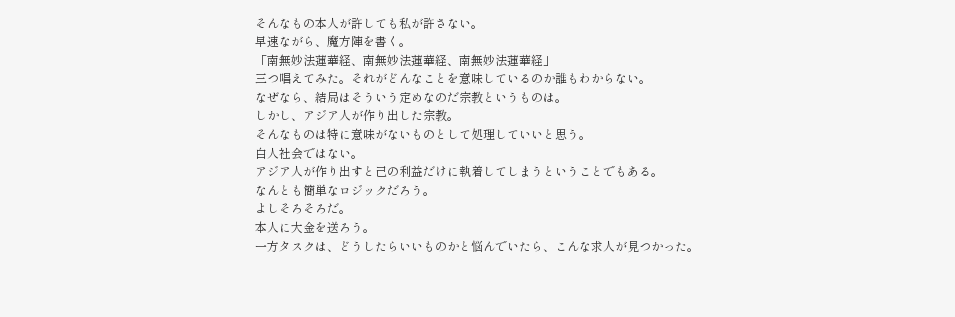そんなもの本人が許しても私が許さない。
早速ながら、魔方陣を書く。
「南無妙法蓮華経、南無妙法蓮華経、南無妙法蓮華経」
三つ唱えてみた。それがどんなことを意味しているのか誰もわからない。
なぜなら、結局はそういう定めなのだ宗教というものは。
しかし、アジア人が作り出した宗教。
そんなものは特に意味がないものとして処理していいと思う。
白人社会ではない。
アジア人が作り出すと己の利益だけに執着してしまうということでもある。
なんとも簡単なロジックだろう。
よしそろそろだ。
本人に大金を送ろう。
一方タスクは、どうしたらいいものかと悩んでいたら、こんな求人が見つかった。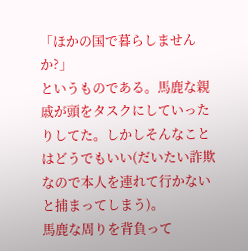「ほかの国で暮らしませんか?」
というものである。馬鹿な親戚が頭をタスクにしていったりしてた。しかしそんなことはどうでもいい(だいたい詐欺なので本人を連れて行かないと捕まってしまう)。
馬鹿な周りを背負って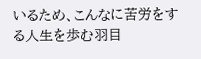いるため、こんなに苦労をする人生を歩む羽目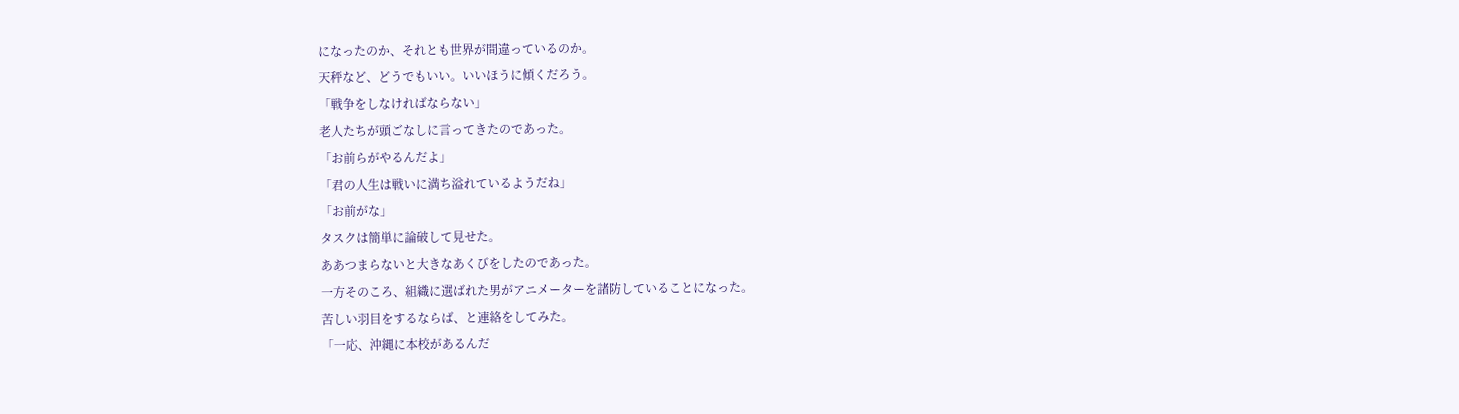になったのか、それとも世界が間違っているのか。
天秤など、どうでもいい。いいほうに傾くだろう。
「戦争をしなければならない」
老人たちが頭ごなしに言ってきたのであった。
「お前らがやるんだよ」
「君の人生は戦いに満ち溢れているようだね」
「お前がな」
タスクは簡単に論破して見せた。
ああつまらないと大きなあくびをしたのであった。
一方そのころ、組織に選ばれた男がアニメーターを諸防していることになった。
苦しい羽目をするならば、と連絡をしてみた。
「一応、沖縄に本校があるんだ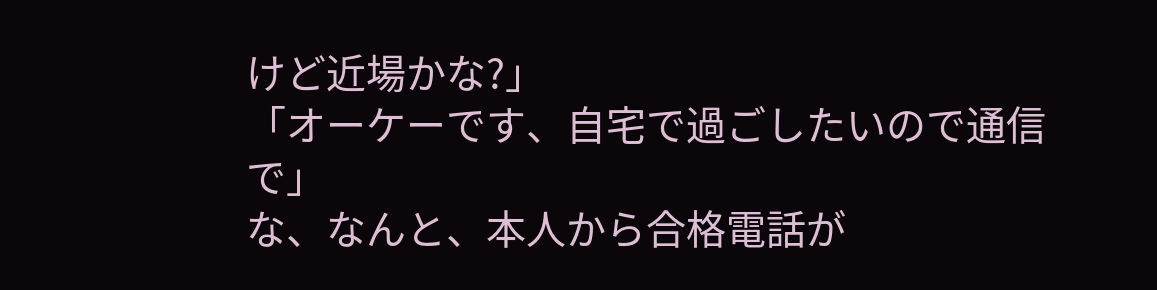けど近場かな?」
「オーケーです、自宅で過ごしたいので通信で」
な、なんと、本人から合格電話が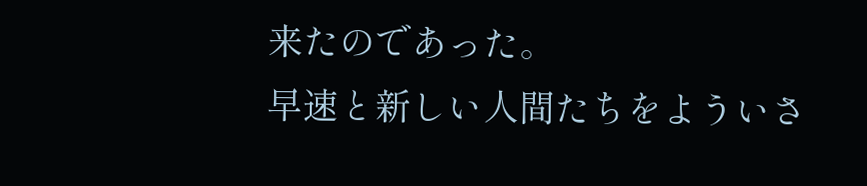来たのであった。
早速と新しい人間たちをよういさ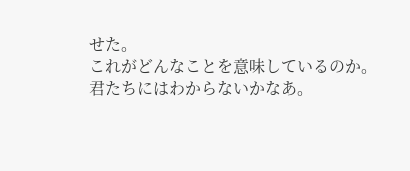せた。
これがどんなことを意味しているのか。
君たちにはわからないかなあ。